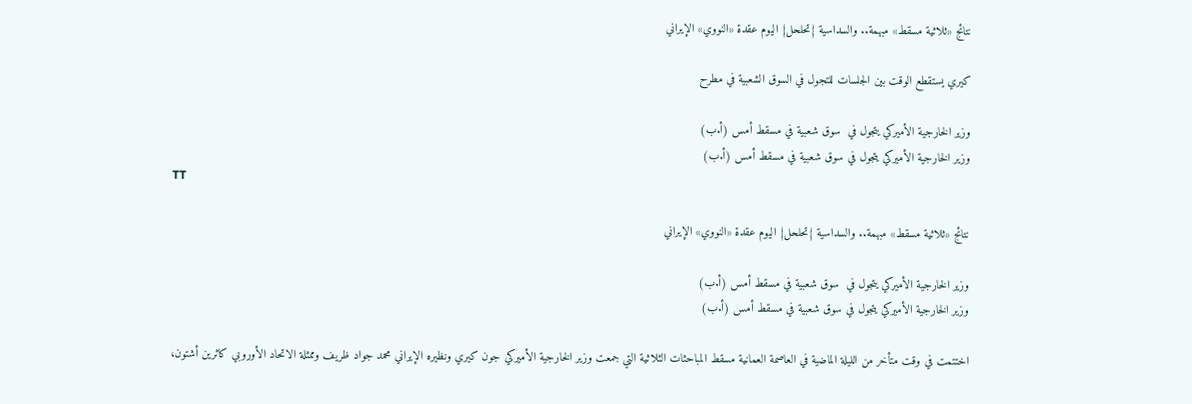نتائج «ثلاثية مسقط» مبهمة.. والسداسية {تحلحل} اليوم عقدة «النووي» الإيراني

كيري يستقطع الوقت بين الجلسات للتجول في السوق الشعبية في مطرح

وزير الخارجية الأميركي يتجول في  سوق شعبية في مسقط أمس (أ.ب)
وزير الخارجية الأميركي يتجول في سوق شعبية في مسقط أمس (أ.ب)
TT

نتائج «ثلاثية مسقط» مبهمة.. والسداسية {تحلحل} اليوم عقدة «النووي» الإيراني

وزير الخارجية الأميركي يتجول في  سوق شعبية في مسقط أمس (أ.ب)
وزير الخارجية الأميركي يتجول في سوق شعبية في مسقط أمس (أ.ب)

اختتمت في وقت متأخر من الليلة الماضية في العاصمة العمانية مسقط المباحثات الثلاثية التي جمعت وزير الخارجية الأميركي جون كيري ونظيره الإيراني محمد جواد ظريف وممثلة الاتحاد الأوروبي كاثرين أشتون،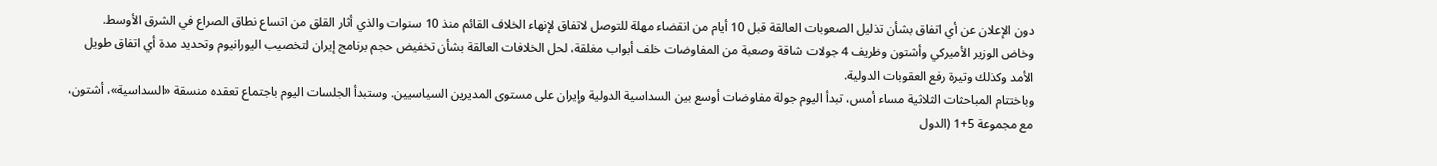دون الإعلان عن أي اتفاق بشأن تذليل الصعوبات العالقة قبل 10 أيام من انقضاء مهلة للتوصل لاتفاق لإنهاء الخلاف القائم منذ 10 سنوات والذي أثار القلق من اتساع نطاق الصراع في الشرق الأوسط.
وخاض الوزير الأميركي وأشتون وظريف 4 جولات شاقة وصعبة من المفاوضات خلف أبواب مغلقة، لحل الخلافات العالقة بشأن تخفيض حجم برنامج إيران لتخصيب اليورانيوم وتحديد مدة أي اتفاق طويل الأمد وكذلك وتيرة رفع العقوبات الدولية.
وباختتام المباحثات الثلاثية مساء أمس، تبدأ اليوم جولة مفاوضات أوسع بين السداسية الدولية وإيران على مستوى المديرين السياسيين. وستبدأ الجلسات اليوم باجتماع تعقده منسقة «السداسية»، أشتون، مع مجموعة 5+1 (الدول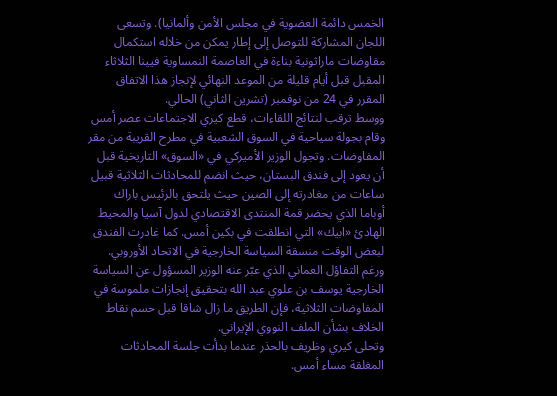الخمس دائمة العضوية في مجلس الأمن وألمانيا). وتسعى اللجان المشاركة للتوصل إلى إطار يمكن من خلاله استكمال مفاوضات ماراثونية بناءة في العاصمة النمساوية فيينا الثلاثاء المقبل قبل أيام قليلة من الموعد النهائي لإنجاز هذا الاتفاق المقرر في 24 من نوفمبر (تشرين الثاني) الحالي.
ووسط ترقب لنتائج اللقاءات، قطع كيري الاجتماعات عصر أمس وقام بجولة سياحية في السوق الشعبية في مطرح القريبة من مقر المفاوضات. وتجول الوزير الأميركي في «السوق» التاريخية قبل أن يعود إلى فندق البستان، حيث انضم للمحادثات الثلاثية قبيل ساعات من مغادرته إلى الصين حيث يلتحق بالرئيس باراك أوباما الذي يحضر قمة المنتدى الاقتصادي لدول آسيا والمحيط الهادئ «ابيك» التي انطلقت في بكين أمس. كما غادرت الفندق لبعض الوقت منسقة السياسة الخارجية في الاتحاد الأوروبي.
ورغم التفاؤل العماني الذي عبّر عنه الوزير المسؤول عن السياسة الخارجية يوسف بن علوي عبد الله بتحقيق إنجازات ملموسة في المفاوضات الثلاثية، فإن الطريق ما زال شاقا قبل حسم نقاط الخلاف بشأن الملف النووي الإيراني.
وتحلى كيري وظريف بالحذر عندما بدأت جلسة المحادثات المغلقة مساء أمس.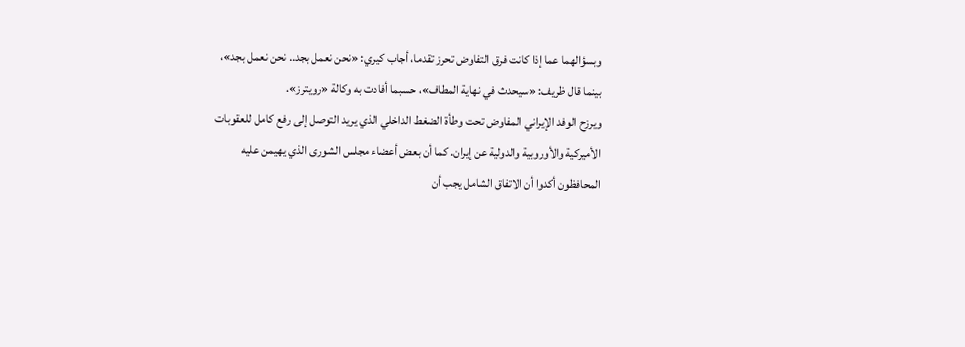وبسؤالهما عما إذا كانت فرق التفاوض تحرز تقدما، أجاب كيري: «نحن نعمل بجد.. نحن نعمل بجد»، بينما قال ظريف: «سيحدث في نهاية المطاف»، حسبما أفادت به وكالة «رويترز».
ويرزح الوفد الإيراني المفاوض تحت وطأة الضغط الداخلي الذي يريد التوصل إلى رفع كامل للعقوبات الأميركية والأوروبية والدولية عن إيران. كما أن بعض أعضاء مجلس الشورى الذي يهيمن عليه المحافظون أكدوا أن الاتفاق الشامل يجب أن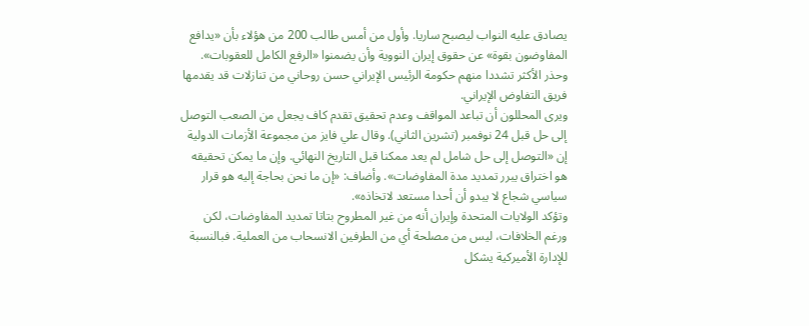يصادق عليه النواب ليصبح ساريا. وأول من أمس طالب 200 من هؤلاء بأن «يدافع المفاوضون بقوة» عن حقوق إيران النووية وأن يضمنوا «الرفع الكامل للعقوبات». وحذر الأكثر تشددا منهم حكومة الرئيس الإيراني حسن روحاني من تنازلات قد يقدمها فريق التفاوض الإيراني.
ويرى المحللون أن تباعد المواقف وعدم تحقيق تقدم كاف يجعل من الصعب التوصل إلى حل قبل 24 نوفمبر (تشرين الثاني). وقال علي فايز من مجموعة الأزمات الدولية إن «التوصل إلى حل شامل لم يعد ممكنا قبل التاريخ النهائي. وإن ما يمكن تحقيقه هو اختراق يبرر تمديد مدة المفاوضات». وأضاف: «إن ما نحن بحاجة إليه هو قرار سياسي شجاع لا يبدو أن أحدا مستعد لاتخاذه».
وتؤكد الولايات المتحدة وإيران أنه من غير المطروح بتاتا تمديد المفاوضات، لكن ورغم الخلافات، ليس من مصلحة أي من الطرفين الانسحاب من العملية. فبالنسبة للإدارة الأميركية يشكل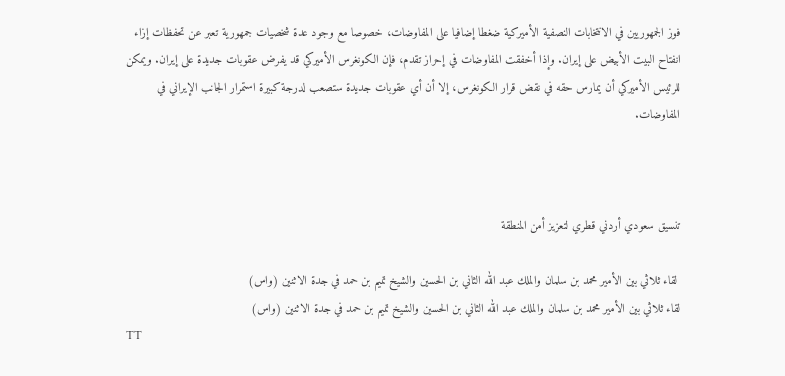فوز الجمهوريين في الانتخابات النصفية الأميركية ضغطا إضافيا على المفاوضات، خصوصا مع وجود عدة شخصيات جمهورية تعبر عن تحفظات إزاء انفتاح البيت الأبيض على إيران. وإذا أخفقت المفاوضات في إحراز تقدم، فإن الكونغرس الأميركي قد يفرض عقوبات جديدة على إيران. ويمكن للرئيس الأميركي أن يمارس حقه في نقض قرار الكونغرس، إلا أن أي عقوبات جديدة ستصعب لدرجة كبيرة استمرار الجانب الإيراني في المفاوضات.



تنسيق سعودي أردني قطري لتعزيز أمن المنطقة

 لقاء ثلاثي بين الأمير محمد بن سلمان والملك عبد الله الثاني بن الحسين والشيخ تميم بن حمد في جدة الاثنين (واس)
لقاء ثلاثي بين الأمير محمد بن سلمان والملك عبد الله الثاني بن الحسين والشيخ تميم بن حمد في جدة الاثنين (واس)
TT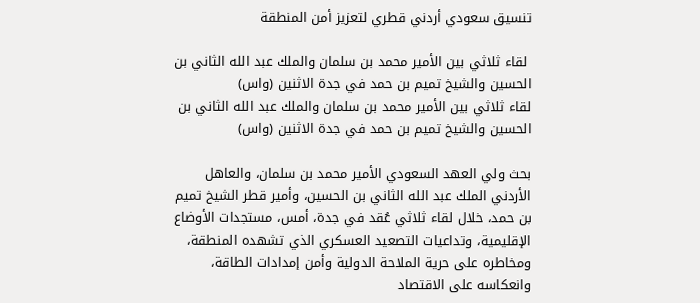تنسيق سعودي أردني قطري لتعزيز أمن المنطقة

 لقاء ثلاثي بين الأمير محمد بن سلمان والملك عبد الله الثاني بن الحسين والشيخ تميم بن حمد في جدة الاثنين (واس)
لقاء ثلاثي بين الأمير محمد بن سلمان والملك عبد الله الثاني بن الحسين والشيخ تميم بن حمد في جدة الاثنين (واس)

بحث ولي العهد السعودي الأمير محمد بن سلمان، والعاهل الأردني الملك عبد الله الثاني بن الحسين، وأمير قطر الشيخ تميم بن حمد، خلال لقاء ثلاثي عُقد في جدة، أمس، مستجدات الأوضاع الإقليمية، وتداعيات التصعيد العسكري الذي تشهده المنطقة، ومخاطره على حرية الملاحة الدولية وأمن إمدادات الطاقة، وانعكاسه على الاقتصاد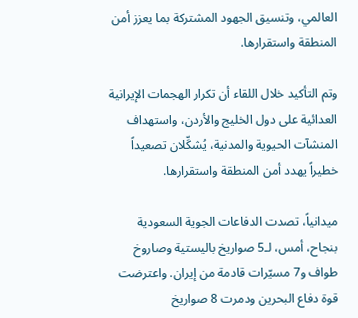العالمي، وتنسيق الجهود المشتركة بما يعزز أمن المنطقة واستقرارها.

وتم التأكيد خلال اللقاء أن تكرار الهجمات الإيرانية العدائية على دول الخليج والأردن، واستهداف المنشآت الحيوية والمدنية، يُشكِّلان تصعيداً خطيراً يهدد أمن المنطقة واستقرارها.

ميدانياً، تصدت الدفاعات الجوية السعودية بنجاح، أمس، لـ5 صواريخ باليستية وصاروخ طواف و7 مسيّرات قادمة من إيران. واعترضت قوة دفاع البحرين ودمرت 8 صواريخ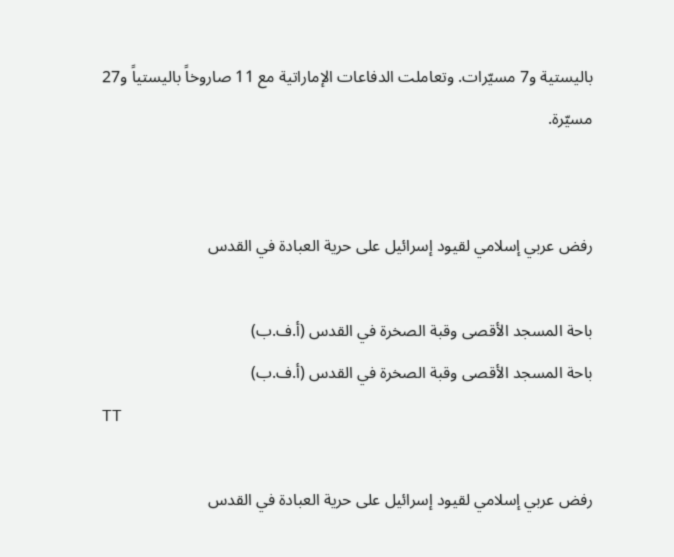باليستية و7 مسيّرات. وتعاملت الدفاعات الإماراتية مع 11 صاروخاً باليستياً و27 مسيّرة.


رفض عربي إسلامي لقيود إسرائيل على حرية العبادة في القدس

باحة المسجد الأقصى وقبة الصخرة في القدس (أ.ف.ب)
باحة المسجد الأقصى وقبة الصخرة في القدس (أ.ف.ب)
TT

رفض عربي إسلامي لقيود إسرائيل على حرية العبادة في القدس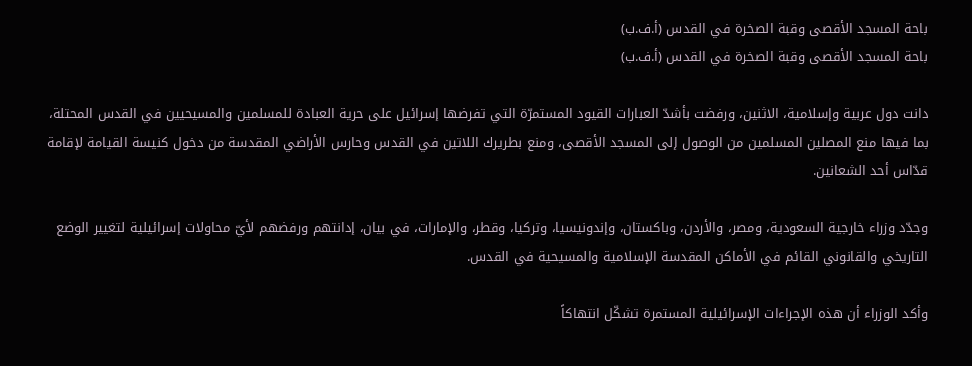باحة المسجد الأقصى وقبة الصخرة في القدس (أ.ف.ب)
باحة المسجد الأقصى وقبة الصخرة في القدس (أ.ف.ب)

دانت دول عربية وإسلامية، الاثنين، ورفضت بأشدّ العبارات القيود المستمرّة التي تفرضها إسرائيل على حرية العبادة للمسلمين والمسيحيين في القدس المحتلة، بما فيها منع المصلين المسلمين من الوصول إلى المسجد الأقصى، ومنع بطريرك اللاتين في القدس وحارس الأراضي المقدسة من دخول كنيسة القيامة لإقامة قدّاس أحد الشعانين.

وجدّد وزراء خارجية السعودية، ومصر، والأردن، وباكستان، وإندونيسيا، وتركيا، وقطر، والإمارات، في بيان، إدانتهم ورفضهم لأيّ محاولات إسرائيلية لتغيير الوضع التاريخي والقانوني القائم في الأماكن المقدسة الإسلامية والمسيحية في القدس.

وأكد الوزراء أن هذه الإجراءات الإسرائيلية المستمرة تشكّل انتهاكاً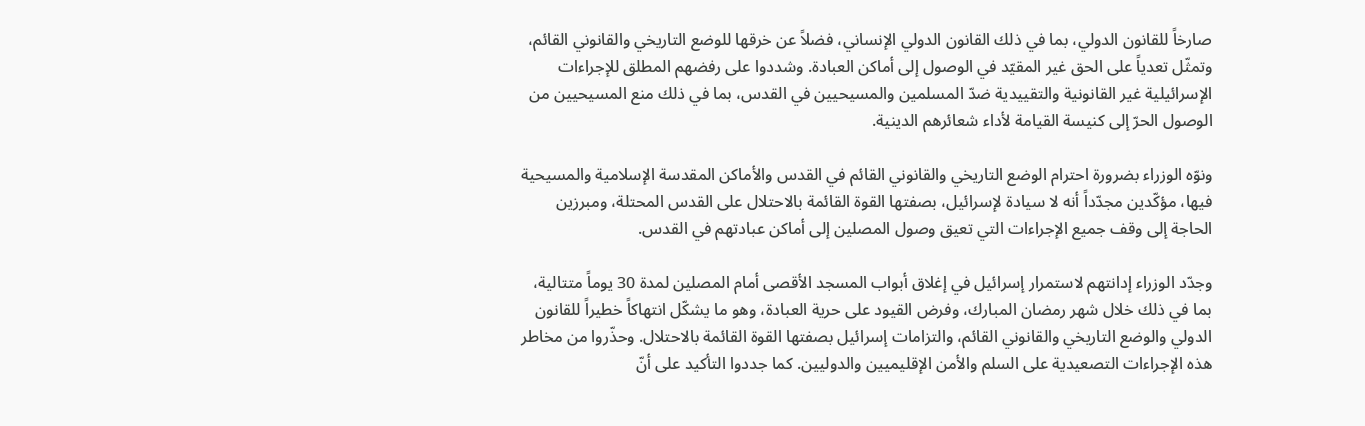صارخاً للقانون الدولي، بما في ذلك القانون الدولي الإنساني، فضلاً عن خرقها للوضع التاريخي والقانوني القائم، وتمثّل تعدياً على الحق غير المقيّد في الوصول إلى أماكن العبادة. وشددوا على رفضهم المطلق للإجراءات الإسرائيلية غير القانونية والتقييدية ضدّ المسلمين والمسيحيين في القدس، بما في ذلك منع المسيحيين من الوصول الحرّ إلى كنيسة القيامة لأداء شعائرهم الدينية.

ونوّه الوزراء بضرورة احترام الوضع التاريخي والقانوني القائم في القدس والأماكن المقدسة الإسلامية والمسيحية فيها، مؤكّدين مجدّداً أنه لا سيادة لإسرائيل، بصفتها القوة القائمة بالاحتلال على القدس المحتلة، ومبرزين الحاجة إلى وقف جميع الإجراءات التي تعيق وصول المصلين إلى أماكن عبادتهم في القدس.

وجدّد الوزراء إدانتهم لاستمرار إسرائيل في إغلاق أبواب المسجد الأقصى أمام المصلين لمدة 30 يوماً متتالية، بما في ذلك خلال شهر رمضان المبارك، وفرض القيود على حرية العبادة، وهو ما يشكّل انتهاكاً خطيراً للقانون الدولي والوضع التاريخي والقانوني القائم، والتزامات إسرائيل بصفتها القوة القائمة بالاحتلال. وحذّروا من مخاطر هذه الإجراءات التصعيدية على السلم والأمن الإقليميين والدوليين. كما جددوا التأكيد على أنّ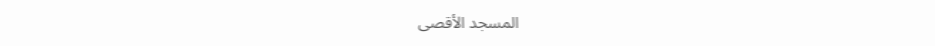المسجد الأقصى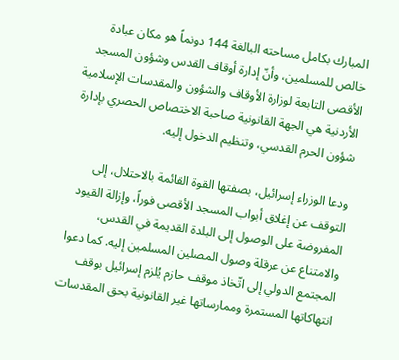المبارك بكامل مساحته البالغة 144 دونماً هو مكان عبادة خالص للمسلمين، وأنّ إدارة أوقاف القدس وشؤون المسجد الأقصى التابعة لوزارة الأوقاف والشؤون والمقدسات الإسلامية الأردنية هي الجهة القانونية صاحبة الاختصاص الحصري بإدارة شؤون الحرم القدسي، وتنظيم الدخول إليه.

ودعا الوزراء إسرائيل، بصفتها القوة القائمة بالاحتلال، إلى التوقف عن إغلاق أبواب المسجد الأقصى فوراً، وإزالة القيود المفروضة على الوصول إلى البلدة القديمة في القدس، والامتناع عن عرقلة وصول المصلين المسلمين إليه. كما دعوا المجتمع الدولي إلى اتّخاذ موقف حازم يُلزم إسرائيل بوقف انتهاكاتها المستمرة وممارساتها غير القانونية بحق المقدسات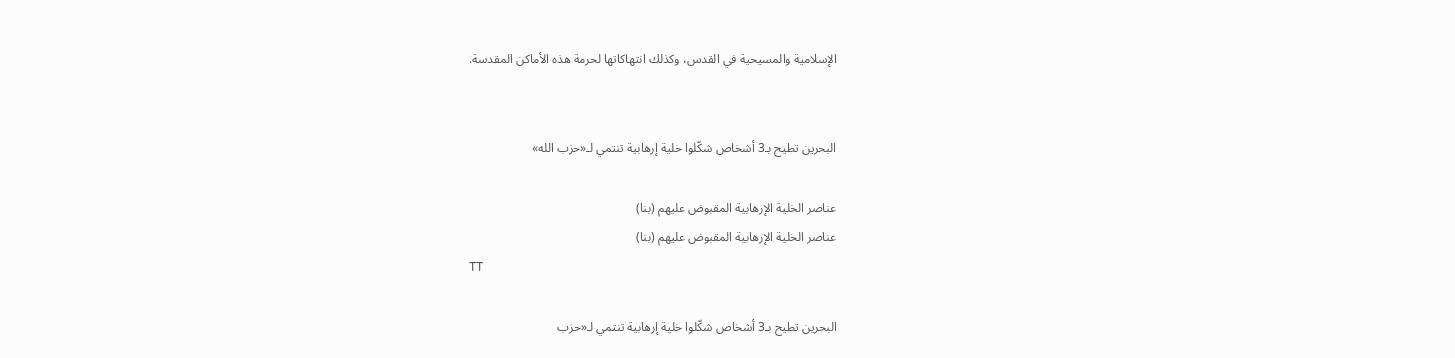الإسلامية والمسيحية في القدس، وكذلك انتهاكاتها لحرمة هذه الأماكن المقدسة.


البحرين تطيح بـ3 أشخاص شكّلوا خلية إرهابية تنتمي لـ«حزب الله»

عناصر الخلية الإرهابية المقبوض عليهم (بنا)
عناصر الخلية الإرهابية المقبوض عليهم (بنا)
TT

البحرين تطيح بـ3 أشخاص شكّلوا خلية إرهابية تنتمي لـ«حزب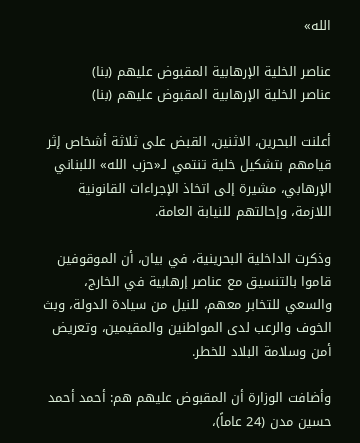الله»

عناصر الخلية الإرهابية المقبوض عليهم (بنا)
عناصر الخلية الإرهابية المقبوض عليهم (بنا)

أعلنت البحرين، الاثنين، القبض على ثلاثة أشخاص إثر قيامهم بتشكيل خلية تنتمي لـ«حزب الله» اللبناني الإرهابي، مشيرة إلى اتخاذ الإجراءات القانونية اللازمة، وإحالتهم للنيابة العامة.

وذكرت الداخلية البحرينية، في بيان، أن الموقوفين قاموا بالتنسيق مع عناصر إرهابية في الخارج، والسعي للتخابر معهم، للنيل من سيادة الدولة، وبث الخوف والرعب لدى المواطنين والمقيمين، وتعريض أمن وسلامة البلاد للخطر.

وأضافت الوزارة أن المقبوض عليهم هم: أحمد أحمد حسين مدن (24 عاماً)،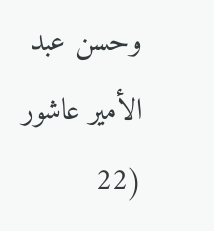وحسن عبد الأمير عاشور (22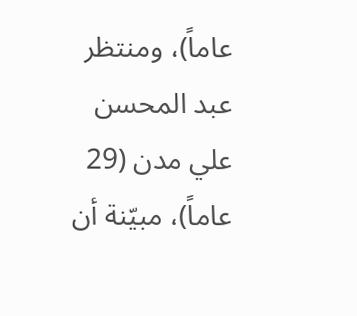عاماً)، ومنتظر عبد المحسن علي مدن (29 عاماً)، مبيّنة أن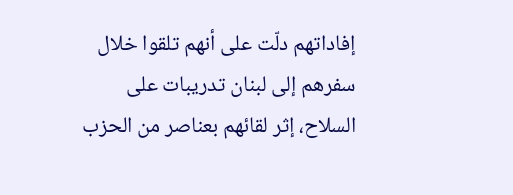إفاداتهم دلّت على أنهم تلقوا خلال سفرهم إلى لبنان تدريبات على السلاح، إثر لقائهم بعناصر من الحزب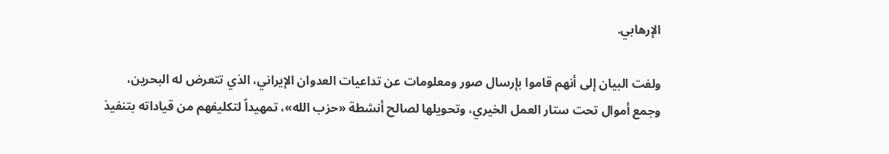الإرهابي.

ولفت البيان إلى أنهم قاموا بإرسال صور ومعلومات عن تداعيات العدوان الإيراني، الذي تتعرض له البحرين، وجمع أموال تحت ستار العمل الخيري، وتحويلها لصالح أنشطة «حزب الله»، تمهيداً لتكليفهم من قياداته بتنفيذ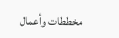مخططات وأعمال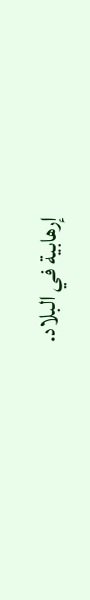إرهابية في البلاد.